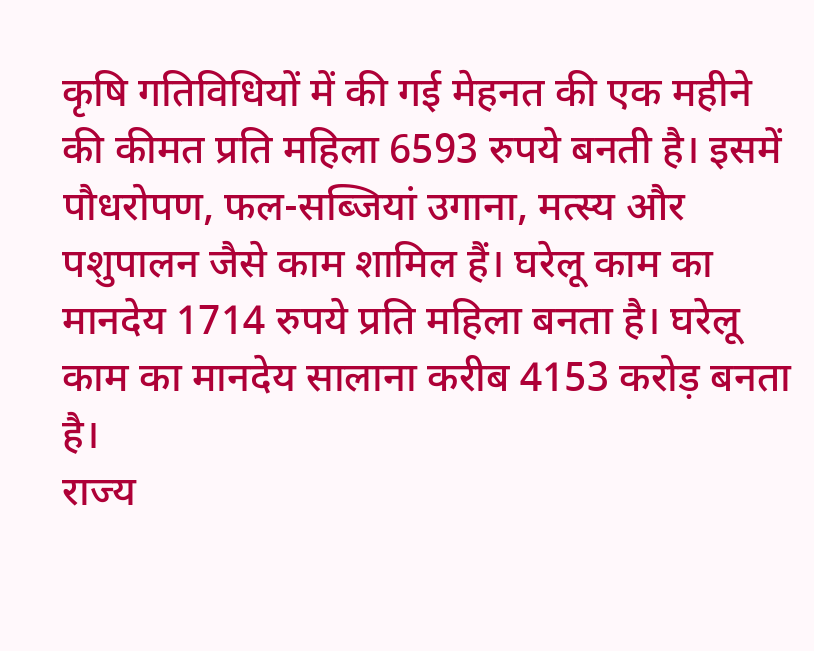कृषि गतिविधियों में की गई मेहनत की एक महीने की कीमत प्रति महिला 6593 रुपये बनती है। इसमें पौधरोपण, फल-सब्जियां उगाना, मत्स्य और पशुपालन जैसे काम शामिल हैं। घरेलू काम का मानदेय 1714 रुपये प्रति महिला बनता है। घरेलू काम का मानदेय सालाना करीब 4153 करोड़ बनता है।
राज्य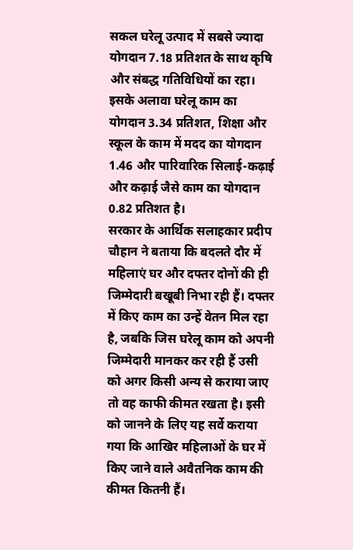सकल घरेलू उत्पाद में सबसे ज्यादा योगदान 7.18 प्रतिशत के साथ कृषि और संबद्ध गतिविधियों का रहा। इसके अलावा घरेलू काम का योगदान 3.34 प्रतिशत, शिक्षा और स्कूल के काम में मदद का योगदान 1.46 और पारिवारिक सिलाई-कढ़ाई और कढ़ाई जैसे काम का योगदान 0.82 प्रतिशत है।
सरकार के आर्थिक सलाहकार प्रदीप चौहान ने बताया कि बदलते दौर में महिलाएं घर और दफ्तर दोनों की ही जिम्मेदारी बखूबी निभा रही हैं। दफ्तर में किए काम का उन्हें वेतन मिल रहा है, जबकि जिस घरेलू काम को अपनी जिम्मेदारी मानकर कर रही हैं उसी को अगर किसी अन्य से कराया जाए तो वह काफी कीमत रखता है। इसी को जानने के लिए यह सर्वे कराया गया कि आखिर महिलाओं के घर में किए जाने वाले अवैतनिक काम की कीमत कितनी हैं।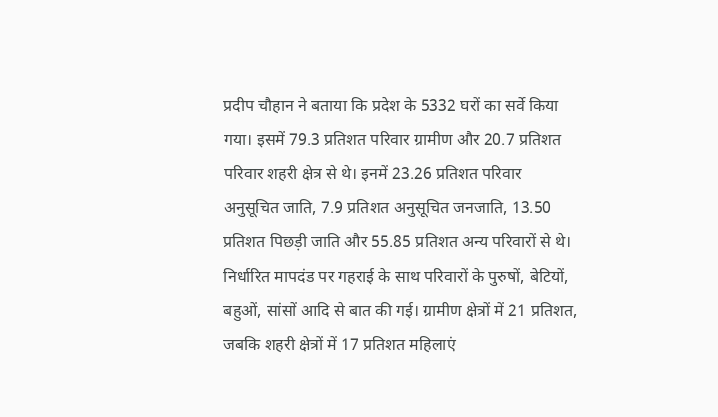प्रदीप चौहान ने बताया कि प्रदेश के 5332 घरों का सर्वे किया गया। इसमें 79.3 प्रतिशत परिवार ग्रामीण और 20.7 प्रतिशत परिवार शहरी क्षेत्र से थे। इनमें 23.26 प्रतिशत परिवार अनुसूचित जाति, 7.9 प्रतिशत अनुसूचित जनजाति, 13.50 प्रतिशत पिछड़ी जाति और 55.85 प्रतिशत अन्य परिवारों से थे।
निर्धारित मापदंड पर गहराई के साथ परिवारों के पुरुषों, बेटियों, बहुओं, सांसों आदि से बात की गई। ग्रामीण क्षेत्रों में 21 प्रतिशत, जबकि शहरी क्षेत्रों में 17 प्रतिशत महिलाएं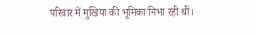परिवार में मुखिया की भूमिका निभा रही थीं।